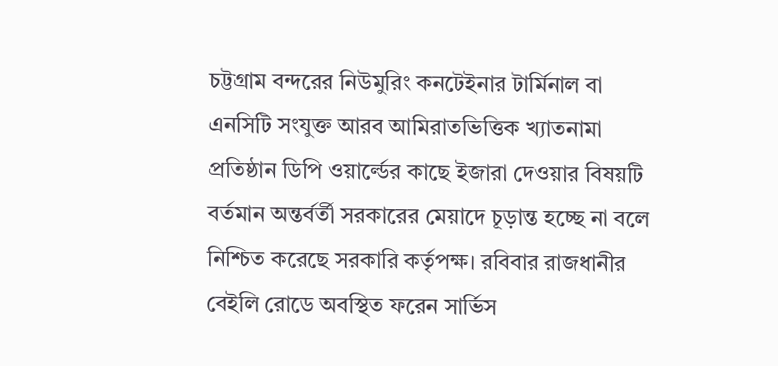চট্টগ্রাম বন্দরের নিউমুরিং কনটেইনার টার্মিনাল বা এনসিটি সংযুক্ত আরব আমিরাতভিত্তিক খ্যাতনামা প্রতিষ্ঠান ডিপি ওয়ার্ল্ডের কাছে ইজারা দেওয়ার বিষয়টি বর্তমান অন্তর্বর্তী সরকারের মেয়াদে চূড়ান্ত হচ্ছে না বলে নিশ্চিত করেছে সরকারি কর্তৃপক্ষ। রবিবার রাজধানীর বেইলি রোডে অবস্থিত ফরেন সার্ভিস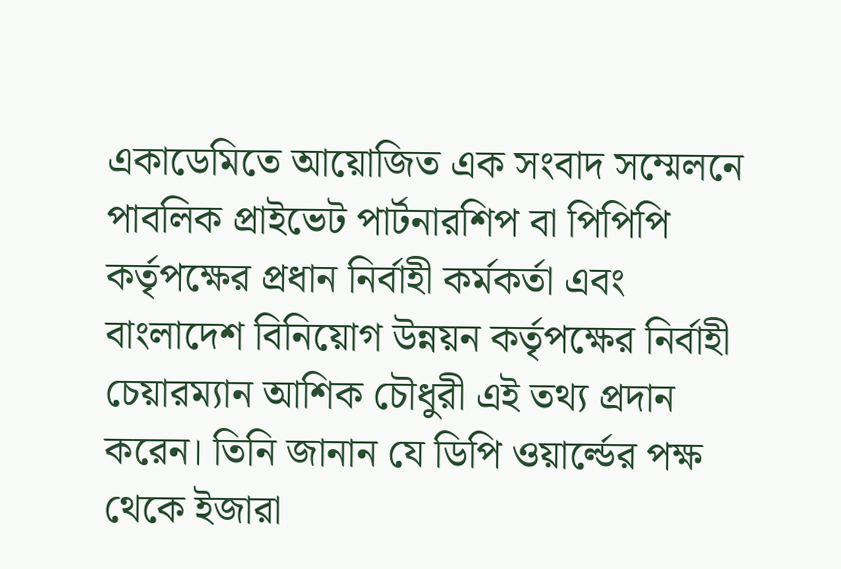একাডেমিতে আয়োজিত এক সংবাদ সম্মেলনে পাবলিক প্রাইভেট পার্টনারশিপ বা পিপিপি কর্তৃপক্ষের প্রধান নির্বাহী কর্মকর্তা এবং বাংলাদেশ বিনিয়োগ উন্নয়ন কর্তৃপক্ষের নির্বাহী চেয়ারম্যান আশিক চৌধুরী এই তথ্য প্রদান করেন। তিনি জানান যে ডিপি ওয়ার্ল্ডের পক্ষ থেকে ইজারা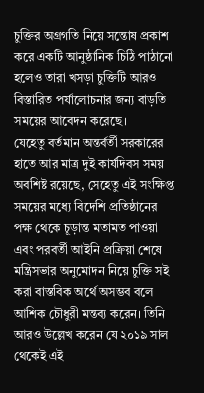চুক্তির অগ্রগতি নিয়ে সন্তোষ প্রকাশ করে একটি আনুষ্ঠানিক চিঠি পাঠানো হলেও তারা খসড়া চুক্তিটি আরও বিস্তারিত পর্যালোচনার জন্য বাড়তি সময়ের আবেদন করেছে।
যেহেতু বর্তমান অন্তর্বর্তী সরকারের হাতে আর মাত্র দুই কার্যদিবস সময় অবশিষ্ট রয়েছে, সেহেতু এই সংক্ষিপ্ত সময়ের মধ্যে বিদেশি প্রতিষ্ঠানের পক্ষ থেকে চূড়ান্ত মতামত পাওয়া এবং পরবর্তী আইনি প্রক্রিয়া শেষে মন্ত্রিসভার অনুমোদন নিয়ে চুক্তি সই করা বাস্তবিক অর্থে অসম্ভব বলে আশিক চৌধুরী মন্তব্য করেন। তিনি আরও উল্লেখ করেন যে ২০১৯ সাল থেকেই এই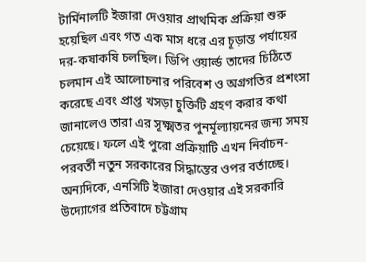টার্মিনালটি ইজারা দেওয়ার প্রাথমিক প্রক্রিয়া শুরু হয়েছিল এবং গত এক মাস ধরে এর চূড়ান্ত পর্যায়ের দর-কষাকষি চলছিল। ডিপি ওয়ার্ল্ড তাদের চিঠিতে চলমান এই আলোচনার পরিবেশ ও অগ্রগতির প্রশংসা করেছে এবং প্রাপ্ত খসড়া চুক্তিটি গ্রহণ করার কথা জানালেও তারা এর সূক্ষ্মতর পুনর্মূল্যায়নের জন্য সময় চেয়েছে। ফলে এই পুরো প্রক্রিয়াটি এখন নির্বাচন-পরবর্তী নতুন সরকারের সিদ্ধান্তের ওপর বর্তাচ্ছে।
অন্যদিকে, এনসিটি ইজারা দেওয়ার এই সরকারি উদ্যোগের প্রতিবাদে চট্টগ্রাম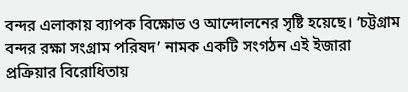বন্দর এলাকায় ব্যাপক বিক্ষোভ ও আন্দোলনের সৃষ্টি হয়েছে। ‘চট্টগ্রাম বন্দর রক্ষা সংগ্রাম পরিষদ’ নামক একটি সংগঠন এই ইজারা প্রক্রিয়ার বিরোধিতায়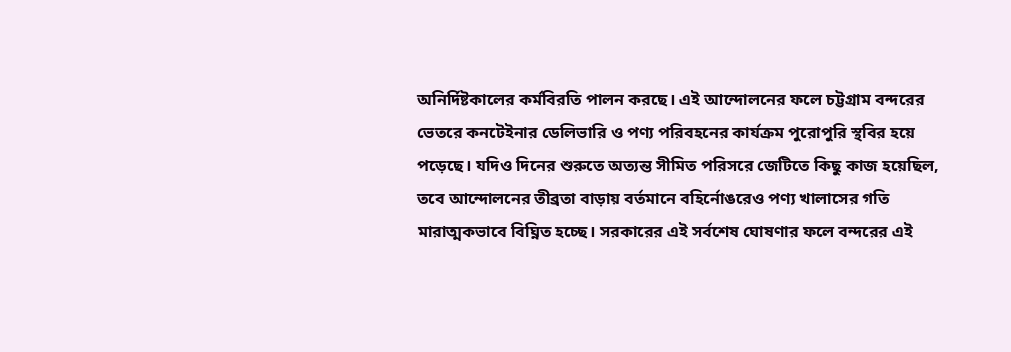অনির্দিষ্টকালের কর্মবিরতি পালন করছে। এই আন্দোলনের ফলে চট্টগ্রাম বন্দরের ভেতরে কনটেইনার ডেলিভারি ও পণ্য পরিবহনের কার্যক্রম পুরোপুরি স্থবির হয়ে পড়েছে। যদিও দিনের শুরুতে অত্যন্ত সীমিত পরিসরে জেটিতে কিছু কাজ হয়েছিল, তবে আন্দোলনের তীব্রতা বাড়ায় বর্তমানে বহির্নোঙরেও পণ্য খালাসের গতি মারাত্মকভাবে বিঘ্নিত হচ্ছে। সরকারের এই সর্বশেষ ঘোষণার ফলে বন্দরের এই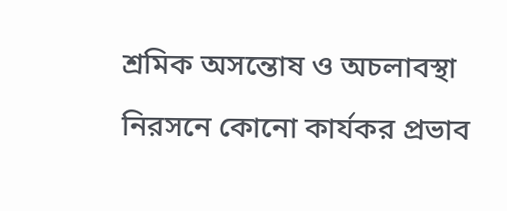শ্রমিক অসন্তোষ ও অচলাবস্থা নিরসনে কোনো কার্যকর প্রভাব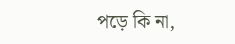পড়ে কি না,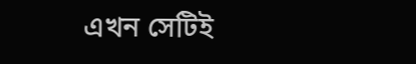এখন সেটিই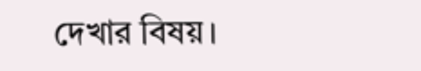দেখার বিষয়।